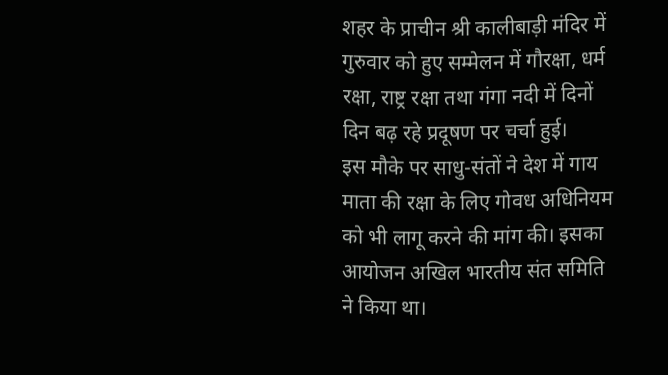शहर के प्राचीन श्री कालीबाड़ी मंदिर में गुरुवार को हुए सम्मेलन में गौरक्षा, धर्म रक्षा, राष्ट्र रक्षा तथा गंगा नदी में दिनों दिन बढ़ रहे प्रदूषण पर चर्चा हुई।
इस मौके पर साधु-संतों ने देश में गाय माता की रक्षा के लिए गोवध अधिनियम को भी लागू करने की मांग की। इसका आयोजन अखिल भारतीय संत समिति ने किया था।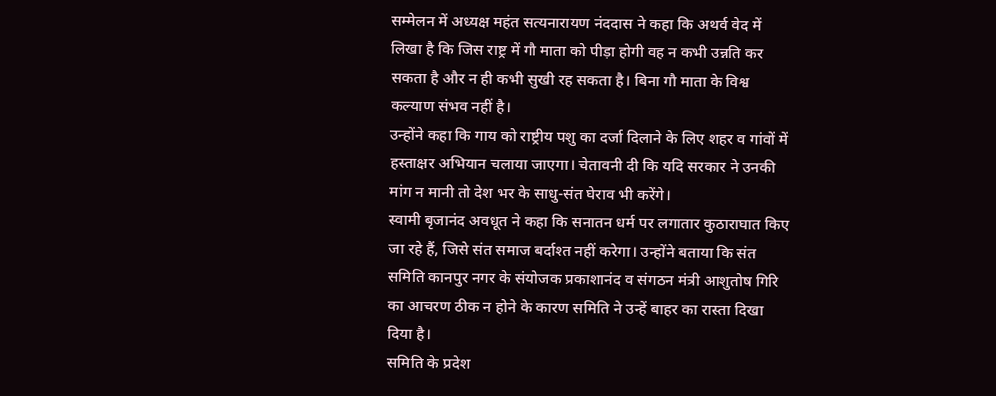सम्मेलन में अध्यक्ष महंत सत्यनारायण नंददास ने कहा कि अथर्व वेद में लिखा है कि जिस राष्ट्र में गौ माता को पीड़ा होगी वह न कभी उन्नति कर सकता है और न ही कभी सुखी रह सकता है। बिना गौ माता के विश्व कल्याण संभव नहीं है।
उन्होंने कहा कि गाय को राष्ट्रीय पशु का दर्जा दिलाने के लिए शहर व गांवों में हस्ताक्षर अभियान चलाया जाएगा। चेतावनी दी कि यदि सरकार ने उनकी मांग न मानी तो देश भर के साधु-संत घेराव भी करेंगे।
स्वामी बृजानंद अवधूत ने कहा कि सनातन धर्म पर लगातार कुठाराघात किए जा रहे हैं, जिसे संत समाज बर्दाश्त नहीं करेगा। उन्होंने बताया कि संत समिति कानपुर नगर के संयोजक प्रकाशानंद व संगठन मंत्री आशुतोष गिरि का आचरण ठीक न होने के कारण समिति ने उन्हें बाहर का रास्ता दिखा दिया है।
समिति के प्रदेश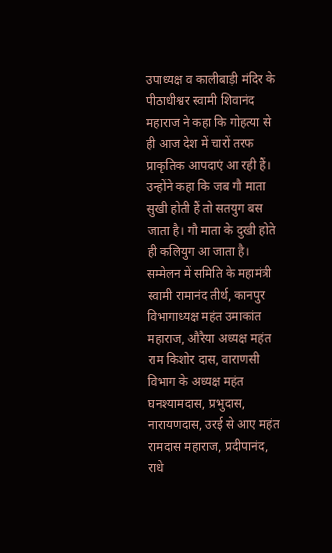उपाध्यक्ष व कालीबाड़ी मंदिर के पीठाधीश्वर स्वामी शिवानंद महाराज ने कहा कि गोहत्या से ही आज देश में चारों तरफ प्राकृतिक आपदाएं आ रही हैं। उन्होंने कहा कि जब गौ माता सुखी होती हैं तो सतयुग बस जाता है। गौ माता के दुखी होते ही कलियुग आ जाता है।
सम्मेलन में समिति के महामंत्री स्वामी रामानंद तीर्थ, कानपुर विभागाध्यक्ष महंत उमाकांत महाराज, औरैया अध्यक्ष महंत राम किशोर दास, वाराणसी विभाग के अध्यक्ष महंत घनश्यामदास, प्रभुदास, नारायणदास, उरई से आए महंत रामदास महाराज, प्रदीपानंद, राधे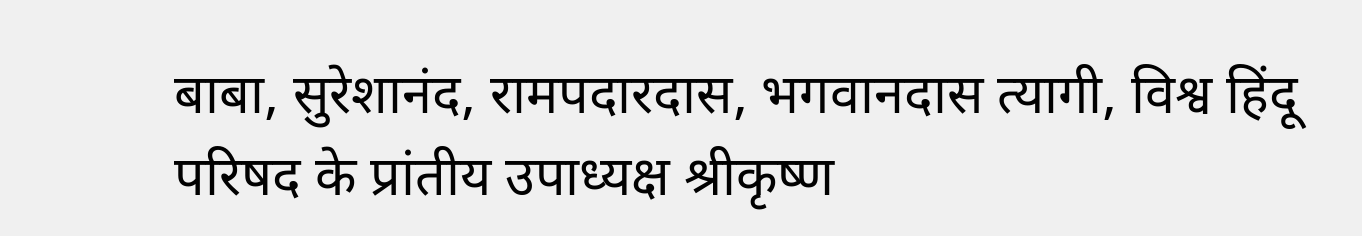बाबा, सुरेशानंद, रामपदारदास, भगवानदास त्यागी, विश्व हिंदू परिषद के प्रांतीय उपाध्यक्ष श्रीकृष्ण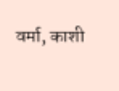वर्मा, काशी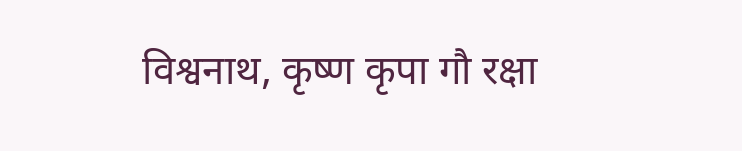विश्वनाथ, कृष्ण कृपा गौ रक्षा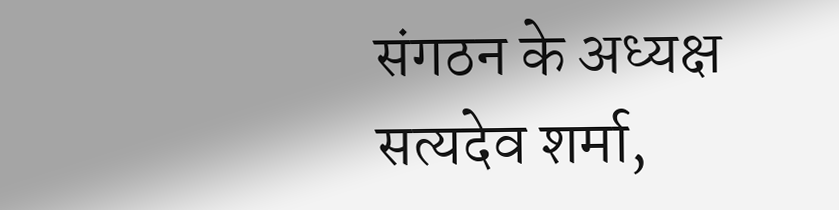संगठन के अध्यक्ष सत्यदेव शर्मा,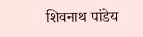शिवनाथ पांडेय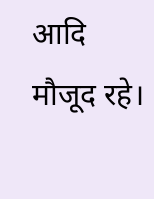आदि मौजूद रहे।